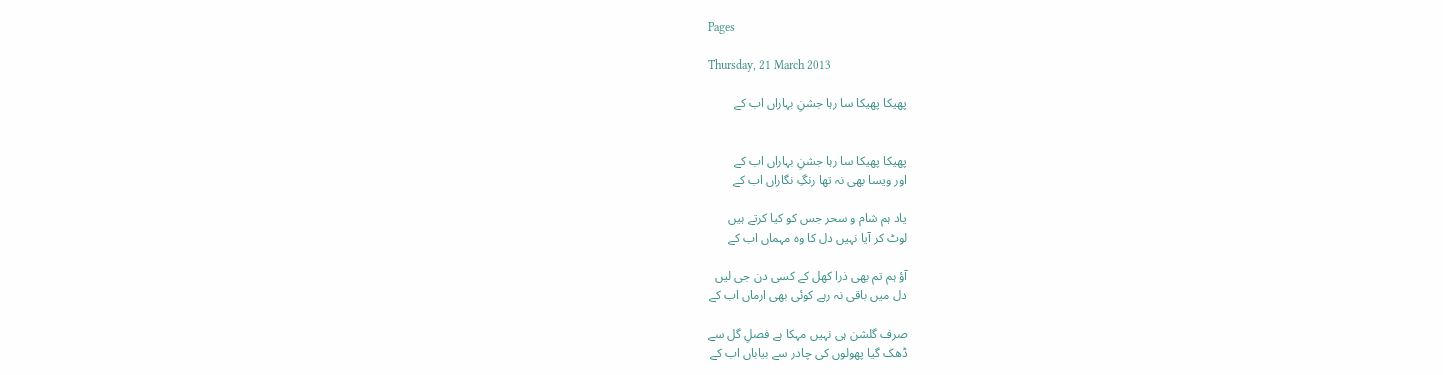Pages

Thursday, 21 March 2013

پھیکا پھیکا سا رہا جشنِ بہاراں اب کے


پھیکا پھیکا سا رہا جشنِ بہاراں اب کے
اور ویسا بھی نہ تھا رنگِ نگاراں اب کے

یاد ہم شام و سحر جس کو کیا کرتے ہیں
لوٹ کر آیا نہیں دل کا وہ مہماں اب کے

آؤ ہم تم بھی ذرا کھل کے کسی دن جی لیں
دل میں باقی نہ رہے کوئی بھی ارماں اب کے

صرف گلشن ہی نہیں مہکا ہے فصلِ گل سے
ڈھک گیا پھولوں کی چادر سے بیاباں اب کے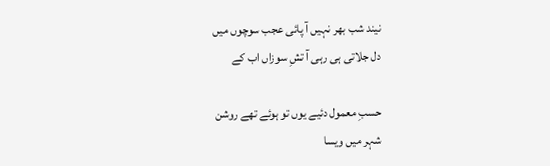نیند شب بھر نہیں آ پائی عجب سوچوں میں
دل جلاتی ہی رہی آ تشِ سوزاں اب کے

حسبِ معمول دئیے یوں تو ہوئے تھے روشن
شہر میں ویسا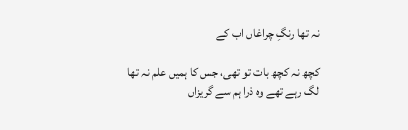نہ تھا رنگِ چراغاں اب کے

کچھ نہ کچھ بات تو تھی، جس کا ہمیں علم نہ تھا
لگ رہے تھے وہ ذرا ہم سے گریزاں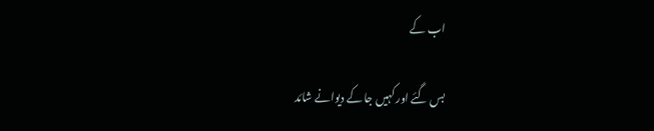اب کے

بس گئے اور کہیں جا کے دیوانے شائد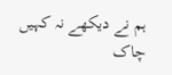ہم نے دیکھے نہ کہیں چاک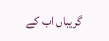گریباں اب کے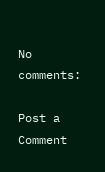No comments:

Post a Comment